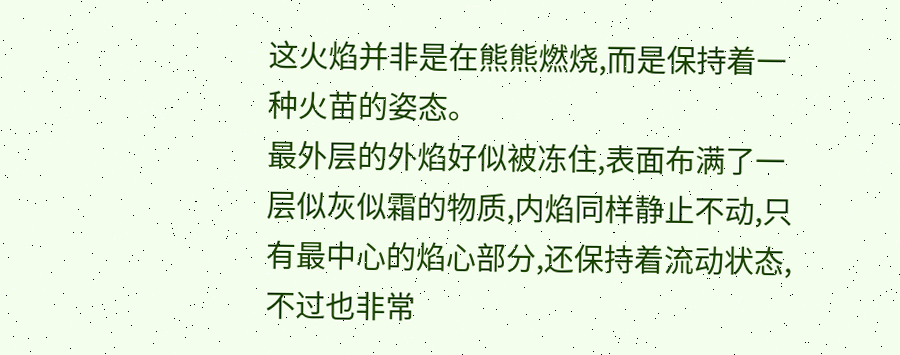这火焰并非是在熊熊燃烧,而是保持着一种火苗的姿态。
最外层的外焰好似被冻住,表面布满了一层似灰似霜的物质,内焰同样静止不动,只有最中心的焰心部分,还保持着流动状态,不过也非常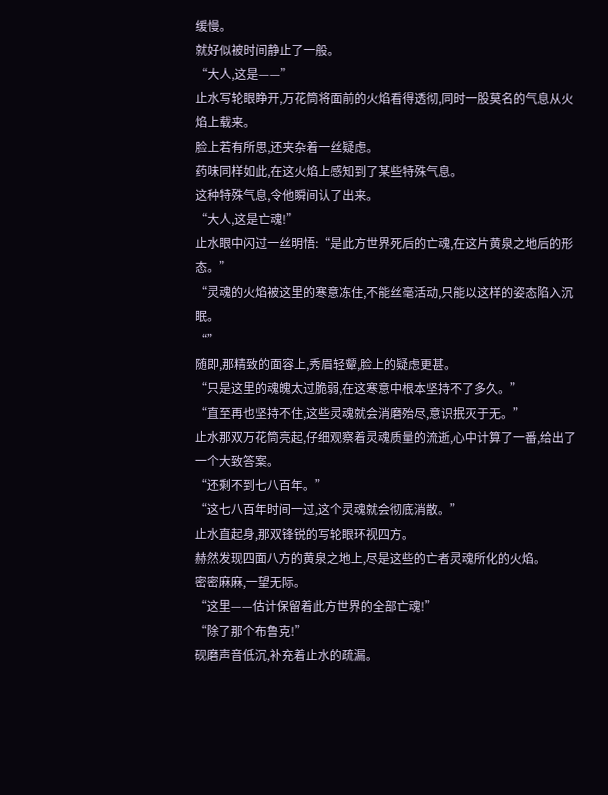缓慢。
就好似被时间静止了一般。
“大人,这是——”
止水写轮眼睁开,万花筒将面前的火焰看得透彻,同时一股莫名的气息从火焰上载来。
脸上若有所思,还夹杂着一丝疑虑。
药味同样如此,在这火焰上感知到了某些特殊气息。
这种特殊气息,令他瞬间认了出来。
“大人,这是亡魂!”
止水眼中闪过一丝明悟:“是此方世界死后的亡魂,在这片黄泉之地后的形态。”
“灵魂的火焰被这里的寒意冻住,不能丝毫活动,只能以这样的姿态陷入沉眠。
“”
随即,那精致的面容上,秀眉轻颦,脸上的疑虑更甚。
“只是这里的魂魄太过脆弱,在这寒意中根本坚持不了多久。”
“直至再也坚持不住,这些灵魂就会消磨殆尽,意识抿灭于无。”
止水那双万花筒亮起,仔细观察着灵魂质量的流逝,心中计算了一番,给出了一个大致答案。
“还剩不到七八百年。”
“这七八百年时间一过,这个灵魂就会彻底消散。”
止水直起身,那双锋锐的写轮眼环视四方。
赫然发现四面八方的黄泉之地上,尽是这些的亡者灵魂所化的火焰。
密密麻麻,一望无际。
“这里——估计保留着此方世界的全部亡魂!”
“除了那个布鲁克!”
砚磨声音低沉,补充着止水的疏漏。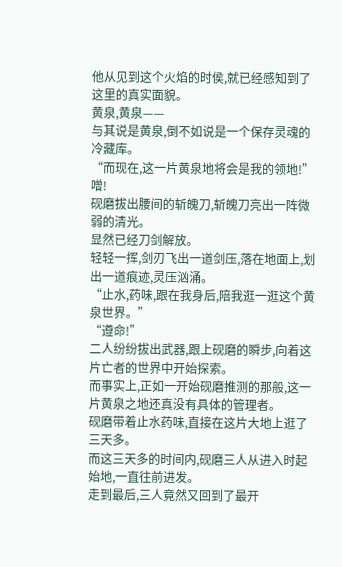他从见到这个火焰的时侯,就已经感知到了这里的真实面貌。
黄泉,黄泉——
与其说是黄泉,倒不如说是一个保存灵魂的冷藏库。
“而现在,这一片黄泉地将会是我的领地!”
噌!
砚磨拔出腰间的斩魄刀,斩魄刀亮出一阵微弱的清光。
显然已经刀剑解放。
轻轻一挥,剑刃飞出一道剑压,落在地面上,划出一道痕迹,灵压汹涌。
“止水,药味,跟在我身后,陪我逛一逛这个黄泉世界。”
“遵命!”
二人纷纷拔出武器,跟上砚磨的瞬步,向着这片亡者的世界中开始探索。
而事实上,正如一开始砚磨推测的那般,这一片黄泉之地还真没有具体的管理者。
砚磨带着止水药味,直接在这片大地上逛了三天多。
而这三天多的时间内,砚磨三人从进入时起始地,一直往前进发。
走到最后,三人竟然又回到了最开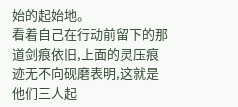始的起始地。
看着自己在行动前留下的那道剑痕依旧,上面的灵压痕迹无不向砚磨表明,这就是他们三人起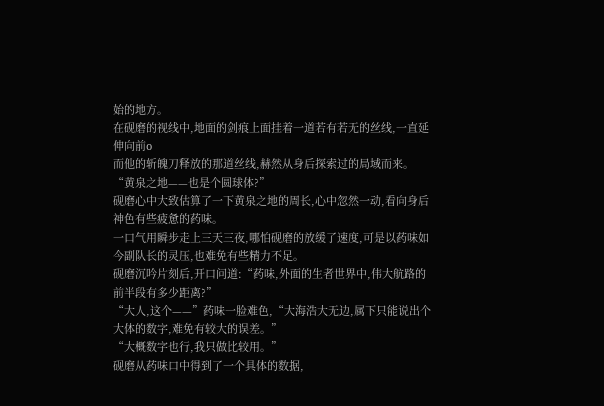始的地方。
在砚磨的视线中,地面的剑痕上面挂着一道若有若无的丝线,一直延伸向前o
而他的斩魄刀释放的那道丝线,赫然从身后探索过的局域而来。
“黄泉之地——也是个圆球体?”
砚磨心中大致估算了一下黄泉之地的周长,心中忽然一动,看向身后神色有些疲惫的药味。
一口气用瞬步走上三天三夜,哪怕砚磨的放缓了速度,可是以药味如今副队长的灵压,也难免有些精力不足。
砚磨沉吟片刻后,开口问道:“药味,外面的生者世界中,伟大航路的前半段有多少距离?”
“大人,这个——”药味一脸难色,“大海浩大无边,属下只能说出个大体的数字,难免有较大的误差。”
“大概数字也行,我只做比较用。”
砚磨从药味口中得到了一个具体的数据,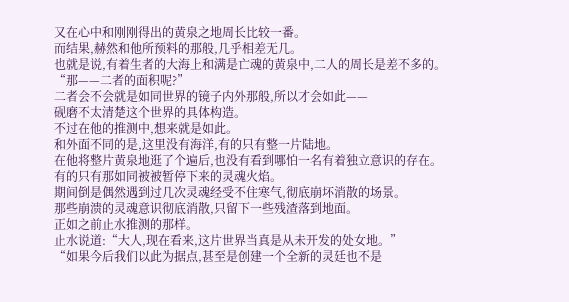又在心中和刚刚得出的黄泉之地周长比较一番。
而结果,赫然和他所预料的那般,几乎相差无几。
也就是说,有着生者的大海上和满是亡魂的黄泉中,二人的周长是差不多的。
“那——二者的面积呢?”
二者会不会就是如同世界的镜子内外那般,所以才会如此——
砚磨不太清楚这个世界的具体构造。
不过在他的推测中,想来就是如此。
和外面不同的是,这里没有海洋,有的只有整一片陆地。
在他将整片黄泉地逛了个遍后,也没有看到哪怕一名有着独立意识的存在。
有的只有那如同被被暂停下来的灵魂火焰。
期间倒是偶然遇到过几次灵魂经受不住寒气,彻底崩坏消散的场景。
那些崩溃的灵魂意识彻底消散,只留下一些残渣落到地面。
正如之前止水推测的那样。
止水说道:“大人,现在看来,这片世界当真是从未开发的处女地。”
“如果今后我们以此为据点,甚至是创建一个全新的灵廷也不是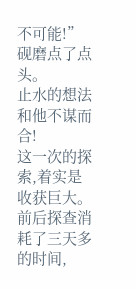不可能!”
砚磨点了点头。
止水的想法和他不谋而合!
这一次的探索,着实是收获巨大。
前后探查消耗了三天多的时间,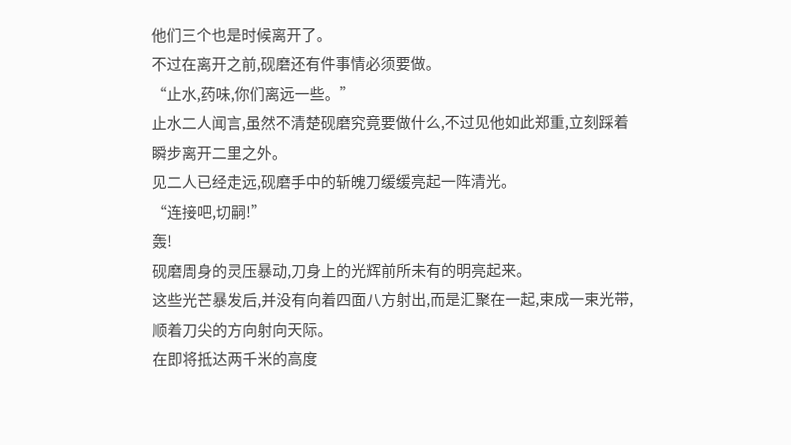他们三个也是时候离开了。
不过在离开之前,砚磨还有件事情必须要做。
“止水,药味,你们离远一些。”
止水二人闻言,虽然不清楚砚磨究竟要做什么,不过见他如此郑重,立刻踩着瞬步离开二里之外。
见二人已经走远,砚磨手中的斩魄刀缓缓亮起一阵清光。
“连接吧,切嗣!”
轰!
砚磨周身的灵压暴动,刀身上的光辉前所未有的明亮起来。
这些光芒暴发后,并没有向着四面八方射出,而是汇聚在一起,束成一束光带,顺着刀尖的方向射向天际。
在即将抵达两千米的高度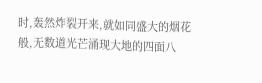时,轰然炸裂开来,就如同盛大的烟花般,无数道光芒涌现大地的四面八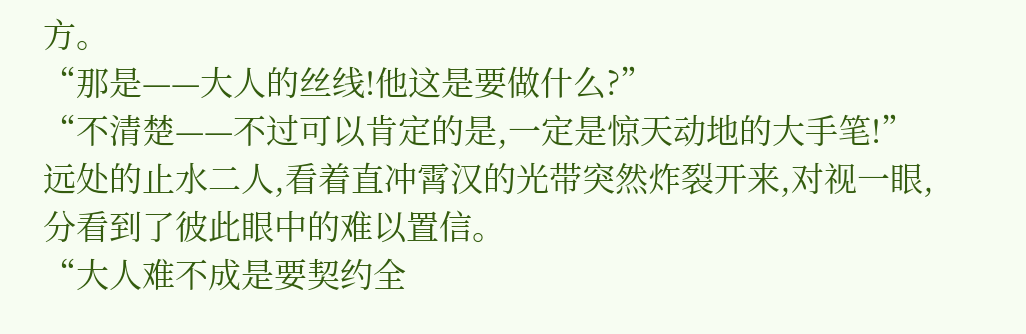方。
“那是——大人的丝线!他这是要做什么?”
“不清楚——不过可以肯定的是,一定是惊天动地的大手笔!”
远处的止水二人,看着直冲霄汉的光带突然炸裂开来,对视一眼,分看到了彼此眼中的难以置信。
“大人难不成是要契约全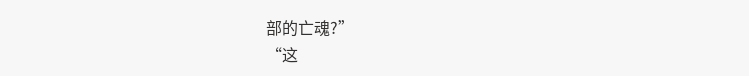部的亡魂?”
“这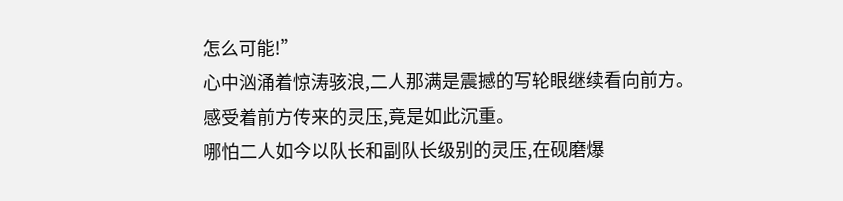怎么可能!”
心中汹涌着惊涛骇浪,二人那满是震撼的写轮眼继续看向前方。
感受着前方传来的灵压,竟是如此沉重。
哪怕二人如今以队长和副队长级别的灵压,在砚磨爆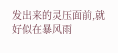发出来的灵压面前,就好似在暴风雨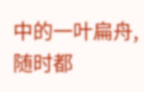中的一叶扁舟,随时都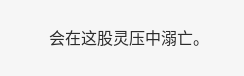会在这股灵压中溺亡。